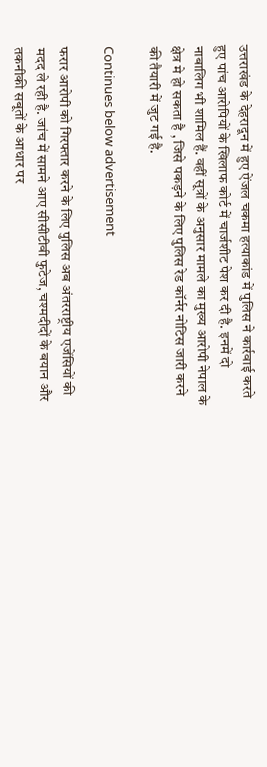उत्तराखंड के देहरादून में हुए ऐंजल चकमा हत्याकांड में पुलिस ने कार्रवाई करते हुए पांच आरोपियों के खिलाफ कोर्ट में चार्जशीट पेश कर दी है. इनमें दो नाबालिग भी शामिल हैं. वहीं सूत्रों के अनुसार मामले का मुख्य आरोपी नेपाल के क्षेत्र मे हो सकता है , जिसे पकड़ने के लिए पुलिस रेड कॉर्नर नोटिस जारी करने की तैयारी में जुट गई है.

Continues below advertisement

फरार आरोपी को गिरफ्तार करने के लिए पुलिस अब अंतरराष्ट्रीय एजेंसियों की मदद ले रही है. जांच में सामने आए सीसीटीवी फुटेज, चश्मदीदों के बयान और तकनीकी सबूतों के आधार पर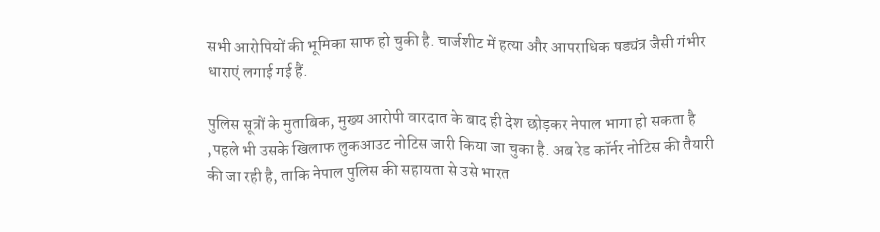सभी आरोपियों की भूमिका साफ हो चुकी है. चार्जशीट में हत्या और आपराधिक षड्यंत्र जैसी गंभीर धाराएं लगाई गई हैं.

पुलिस सूत्रों के मुताबिक, मुख्य आरोपी वारदात के बाद ही देश छोड़कर नेपाल भागा हो सकता है ,पहले भी उसके खिलाफ लुकआउट नोटिस जारी किया जा चुका है. अब रेड कॉर्नर नोटिस की तैयारी की जा रही है, ताकि नेपाल पुलिस की सहायता से उसे भारत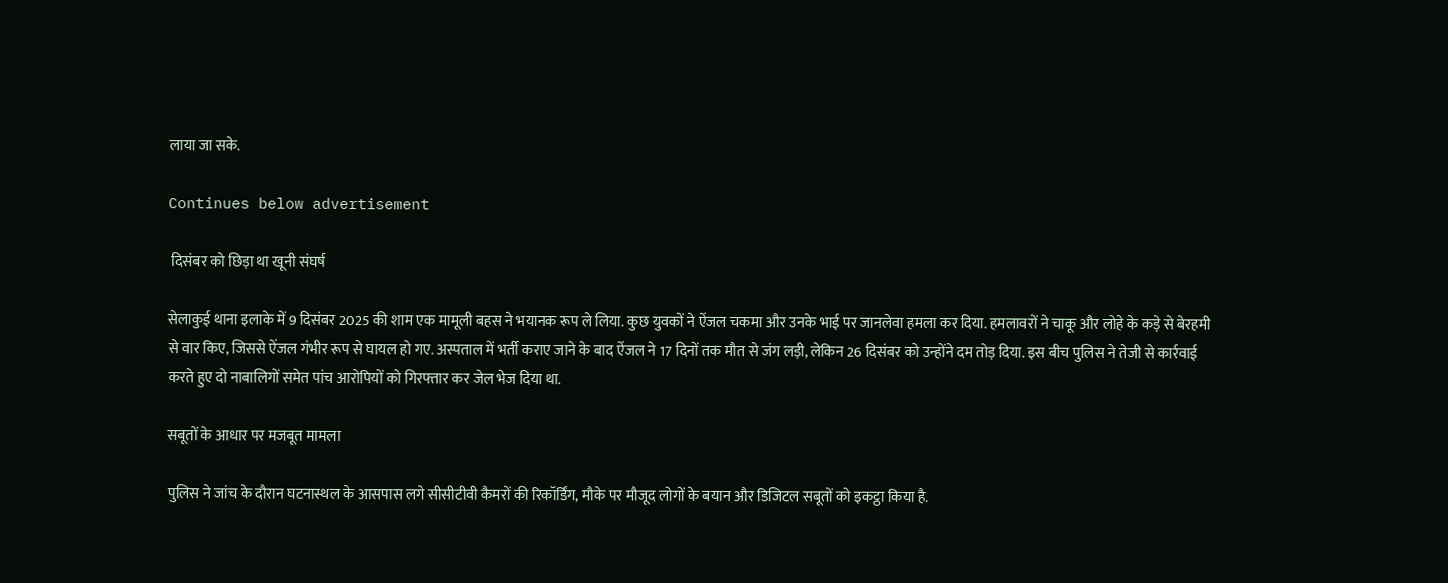लाया जा सके.

Continues below advertisement

 दिसंबर को छिड़ा था खूनी संघर्ष

सेलाकुई थाना इलाके में 9 दिसंबर 2025 की शाम एक मामूली बहस ने भयानक रूप ले लिया. कुछ युवकों ने ऐंजल चकमा और उनके भाई पर जानलेवा हमला कर दिया. हमलावरों ने चाकू और लोहे के कड़े से बेरहमी से वार किए, जिससे ऐंजल गंभीर रूप से घायल हो गए. अस्पताल में भर्ती कराए जाने के बाद ऐंजल ने 17 दिनों तक मौत से जंग लड़ी, लेकिन 26 दिसंबर को उन्होंने दम तोड़ दिया. इस बीच पुलिस ने तेजी से कार्रवाई करते हुए दो नाबालिगों समेत पांच आरोपियों को गिरफ्तार कर जेल भेज दिया था.

सबूतों के आधार पर मजबूत मामला

पुलिस ने जांच के दौरान घटनास्थल के आसपास लगे सीसीटीवी कैमरों की रिकॉर्डिंग, मौके पर मौजूद लोगों के बयान और डिजिटल सबूतों को इकट्ठा किया है.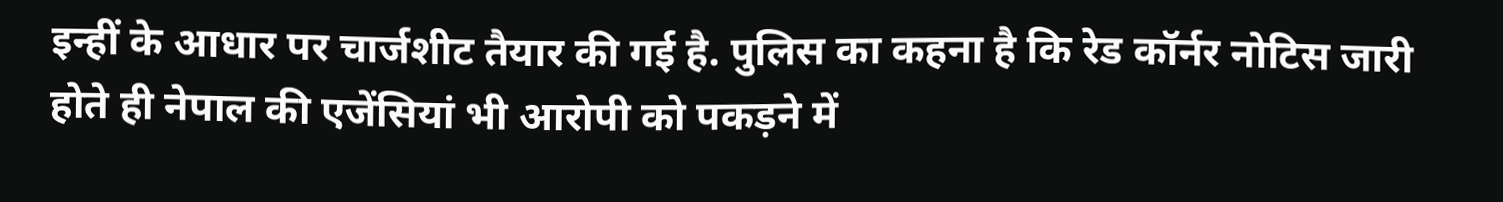इन्हीं के आधार पर चार्जशीट तैयार की गई है. पुलिस का कहना है कि रेड कॉर्नर नोटिस जारी होते ही नेपाल की एजेंसियां भी आरोपी को पकड़ने में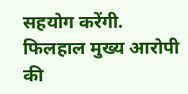सहयोग करेंगी. फिलहाल मुख्य आरोपी की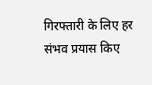गिरफ्तारी के लिए हर संभव प्रयास किए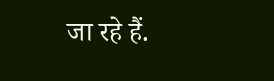जा रहे हैं.